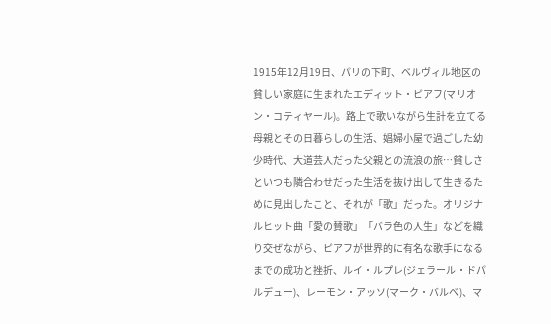1915年12月19日、パリの下町、ベルヴィル地区の貧しい家庭に生まれたエディット・ピアフ(マリオン・コティヤール)。路上で歌いながら生計を立てる母親とその日暮らしの生活、娼婦小屋で過ごした幼少時代、大道芸人だった父親との流浪の旅…貧しさといつも隣合わせだった生活を抜け出して生きるために見出したこと、それが「歌」だった。オリジナルヒット曲「愛の賛歌」「バラ色の人生」などを織り交ぜながら、ピアフが世界的に有名な歌手になるまでの成功と挫折、ルイ・ルプレ(ジェラール・ドパルデュー)、レーモン・アッソ(マーク・バルベ)、マ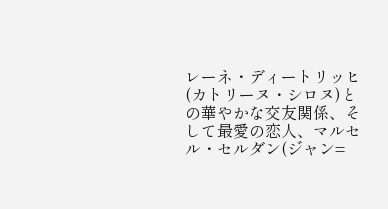レーネ・ディートリッヒ(カトリーヌ・シロヌ)との華やかな交友関係、そして最愛の恋人、マルセル・セルダン(ジャン=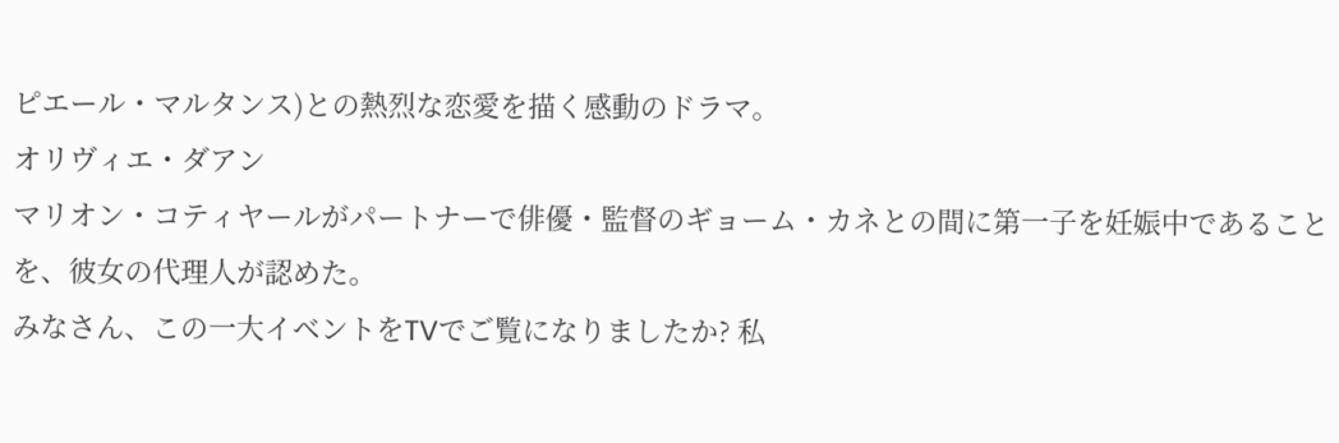ピエール・マルタンス)との熱烈な恋愛を描く感動のドラマ。
オリヴィエ・ダアン
マリオン・コティヤールがパートナーで俳優・監督のギョーム・カネとの間に第一子を妊娠中であることを、彼女の代理人が認めた。
みなさん、この一大イベントをTVでご覧になりましたか? 私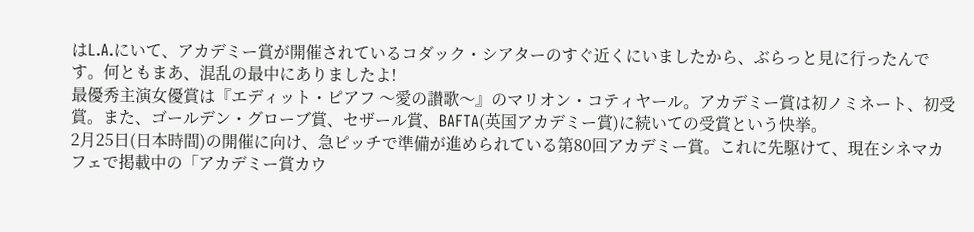はL.A.にいて、アカデミー賞が開催されているコダック・シアターのすぐ近くにいましたから、ぶらっと見に行ったんです。何ともまあ、混乱の最中にありましたよ!
最優秀主演女優賞は『エディット・ピアフ 〜愛の讃歌〜』のマリオン・コティヤール。アカデミー賞は初ノミネート、初受賞。また、ゴールデン・グローブ賞、セザール賞、BAFTA(英国アカデミー賞)に続いての受賞という快挙。
2月25日(日本時間)の開催に向け、急ピッチで準備が進められている第80回アカデミー賞。これに先駆けて、現在シネマカフェで掲載中の「アカデミー賞カウ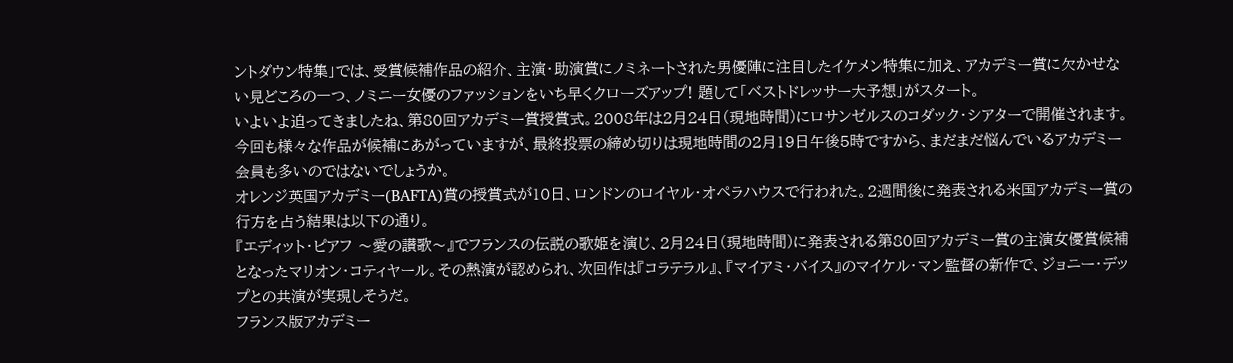ントダウン特集」では、受賞候補作品の紹介、主演・助演賞にノミネートされた男優陣に注目したイケメン特集に加え、アカデミー賞に欠かせない見どころの一つ、ノミニー女優のファッションをいち早くクローズアップ! 題して「ベストドレッサー大予想」がスタート。
いよいよ迫ってきましたね、第80回アカデミー賞授賞式。2008年は2月24日(現地時間)にロサンゼルスのコダック・シアターで開催されます。今回も様々な作品が候補にあがっていますが、最終投票の締め切りは現地時間の2月19日午後5時ですから、まだまだ悩んでいるアカデミー会員も多いのではないでしょうか。
オレンジ英国アカデミー(BAFTA)賞の授賞式が10日、ロンドンのロイヤル・オペラハウスで行われた。2週間後に発表される米国アカデミー賞の行方を占う結果は以下の通り。
『エディット・ピアフ 〜愛の讃歌〜』でフランスの伝説の歌姫を演じ、2月24日(現地時間)に発表される第80回アカデミー賞の主演女優賞候補となったマリオン・コティヤール。その熱演が認められ、次回作は『コラテラル』、『マイアミ・バイス』のマイケル・マン監督の新作で、ジョニー・デップとの共演が実現しそうだ。
フランス版アカデミー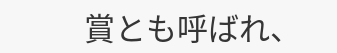賞とも呼ばれ、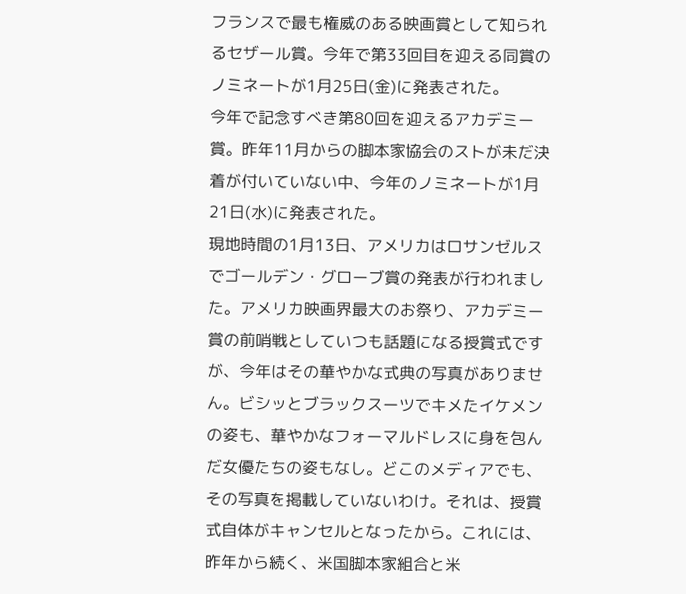フランスで最も権威のある映画賞として知られるセザール賞。今年で第33回目を迎える同賞のノミネートが1月25日(金)に発表された。
今年で記念すべき第80回を迎えるアカデミー賞。昨年11月からの脚本家協会のストが未だ決着が付いていない中、今年のノミネートが1月21日(水)に発表された。
現地時間の1月13日、アメリカはロサンゼルスでゴールデン・グローブ賞の発表が行われました。アメリカ映画界最大のお祭り、アカデミー賞の前哨戦としていつも話題になる授賞式ですが、今年はその華やかな式典の写真がありません。ビシッとブラックスーツでキメたイケメンの姿も、華やかなフォーマルドレスに身を包んだ女優たちの姿もなし。どこのメディアでも、その写真を掲載していないわけ。それは、授賞式自体がキャンセルとなったから。これには、昨年から続く、米国脚本家組合と米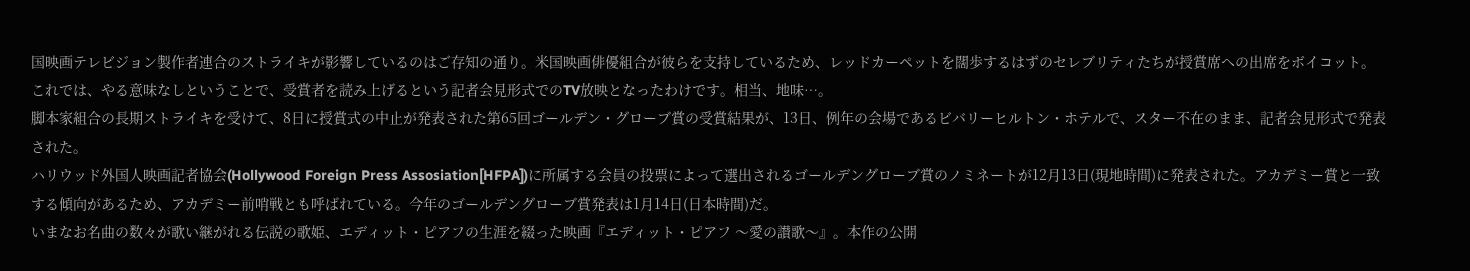国映画テレビジョン製作者連合のストライキが影響しているのはご存知の通り。米国映画俳優組合が彼らを支持しているため、レッドカーペットを闊歩するはずのセレブリティたちが授賞席への出席をボイコット。これでは、やる意味なしということで、受賞者を読み上げるという記者会見形式でのTV放映となったわけです。相当、地味…。
脚本家組合の長期ストライキを受けて、8日に授賞式の中止が発表された第65回ゴールデン・グローブ賞の受賞結果が、13日、例年の会場であるビバリーヒルトン・ホテルで、スター不在のまま、記者会見形式で発表された。
ハリウッド外国人映画記者協会(Hollywood Foreign Press Assosiation[HFPA])に所属する会員の投票によって選出されるゴールデングローブ賞のノミネートが12月13日(現地時間)に発表された。アカデミー賞と一致する傾向があるため、アカデミー前哨戦とも呼ばれている。今年のゴールデングローブ賞発表は1月14日(日本時間)だ。
いまなお名曲の数々が歌い継がれる伝説の歌姫、エディット・ピアフの生涯を綴った映画『エディット・ピアフ 〜愛の讃歌〜』。本作の公開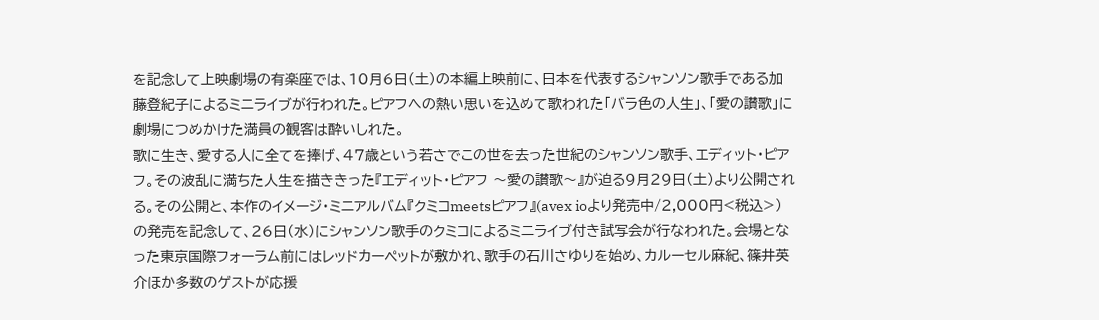を記念して上映劇場の有楽座では、10月6日(土)の本編上映前に、日本を代表するシャンソン歌手である加藤登紀子によるミニライブが行われた。ピアフへの熱い思いを込めて歌われた「バラ色の人生」、「愛の讃歌」に劇場につめかけた満員の観客は酔いしれた。
歌に生き、愛する人に全てを捧げ、47歳という若さでこの世を去った世紀のシャンソン歌手、エディット・ピアフ。その波乱に満ちた人生を描ききった『エディット・ピアフ 〜愛の讃歌〜』が迫る9月29日(土)より公開される。その公開と、本作のイメージ・ミニアルバム『クミコmeetsピアフ』(avex ioより発売中/2,000円<税込>)の発売を記念して、26日(水)にシャンソン歌手のクミコによるミニライブ付き試写会が行なわれた。会場となった東京国際フォーラム前にはレッドカーペットが敷かれ、歌手の石川さゆりを始め、カルーセル麻紀、篠井英介ほか多数のゲストが応援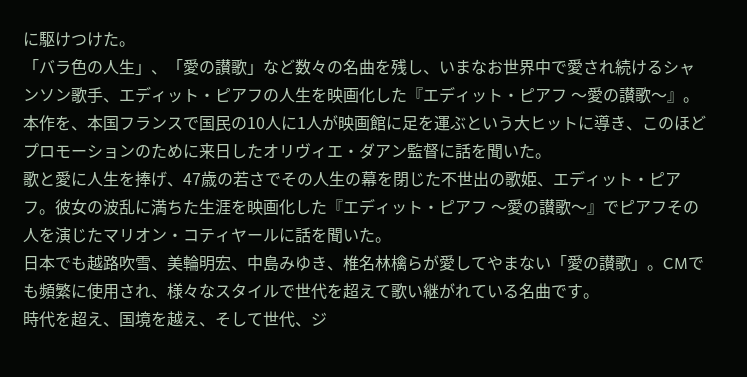に駆けつけた。
「バラ色の人生」、「愛の讃歌」など数々の名曲を残し、いまなお世界中で愛され続けるシャンソン歌手、エディット・ピアフの人生を映画化した『エディット・ピアフ 〜愛の讃歌〜』。本作を、本国フランスで国民の10人に1人が映画館に足を運ぶという大ヒットに導き、このほどプロモーションのために来日したオリヴィエ・ダアン監督に話を聞いた。
歌と愛に人生を捧げ、47歳の若さでその人生の幕を閉じた不世出の歌姫、エディット・ピアフ。彼女の波乱に満ちた生涯を映画化した『エディット・ピアフ 〜愛の讃歌〜』でピアフその人を演じたマリオン・コティヤールに話を聞いた。
日本でも越路吹雪、美輪明宏、中島みゆき、椎名林檎らが愛してやまない「愛の讃歌」。CMでも頻繁に使用され、様々なスタイルで世代を超えて歌い継がれている名曲です。
時代を超え、国境を越え、そして世代、ジ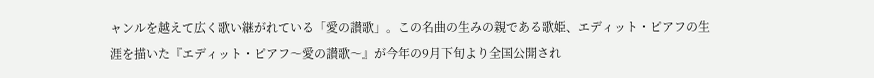ャンルを越えて広く歌い継がれている「愛の讃歌」。この名曲の生みの親である歌姫、エディット・ピアフの生涯を描いた『エディット・ピアフ〜愛の讃歌〜』が今年の9月下旬より全国公開され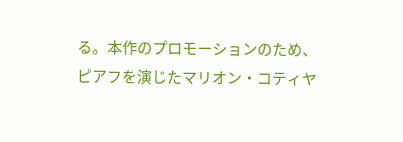る。本作のプロモーションのため、ピアフを演じたマリオン・コティヤ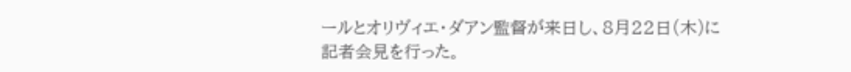ールとオリヴィエ・ダアン監督が来日し、8月22日(木)に記者会見を行った。